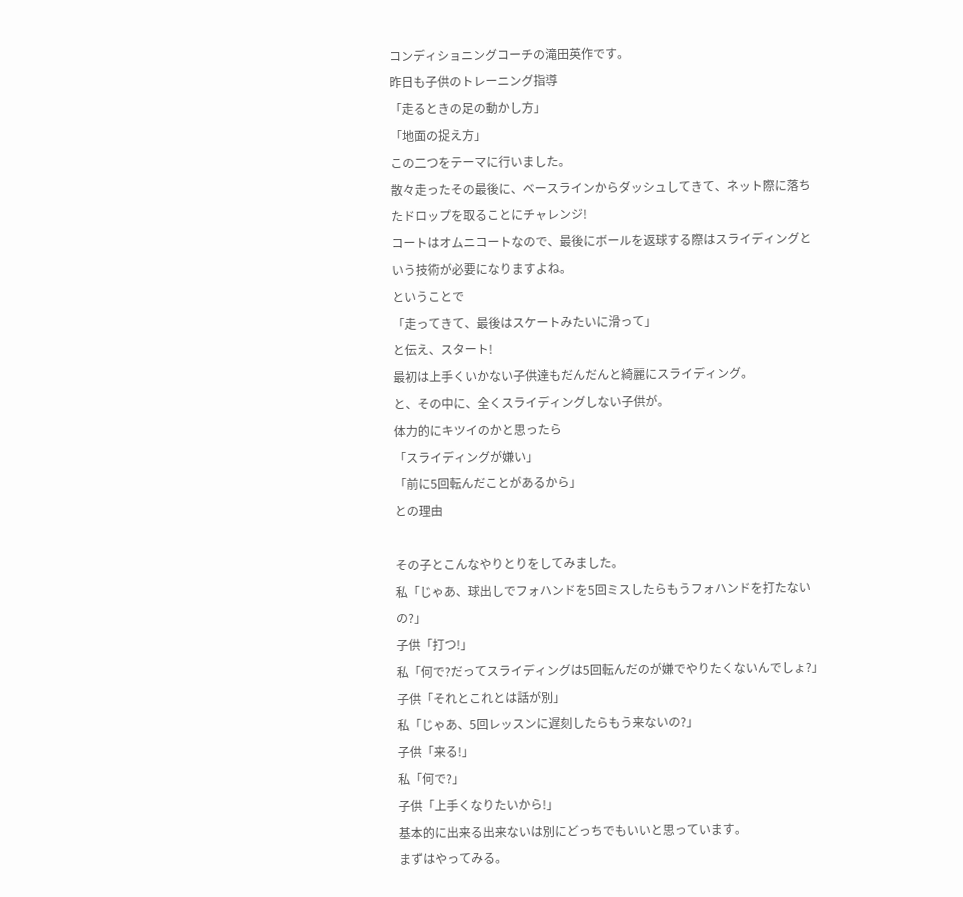コンディショニングコーチの滝田英作です。
昨日も子供のトレーニング指導
「走るときの足の動かし方」
「地面の捉え方」
この二つをテーマに行いました。
散々走ったその最後に、ベースラインからダッシュしてきて、ネット際に落ちたドロップを取ることにチャレンジ!
コートはオムニコートなので、最後にボールを返球する際はスライディングという技術が必要になりますよね。
ということで
「走ってきて、最後はスケートみたいに滑って」
と伝え、スタート!
最初は上手くいかない子供達もだんだんと綺麗にスライディング。
と、その中に、全くスライディングしない子供が。
体力的にキツイのかと思ったら
「スライディングが嫌い」
「前に5回転んだことがあるから」
との理由

その子とこんなやりとりをしてみました。
私「じゃあ、球出しでフォハンドを5回ミスしたらもうフォハンドを打たないの?」
子供「打つ!」
私「何で?だってスライディングは5回転んだのが嫌でやりたくないんでしょ?」
子供「それとこれとは話が別」
私「じゃあ、5回レッスンに遅刻したらもう来ないの?」
子供「来る!」
私「何で?」
子供「上手くなりたいから!」
基本的に出来る出来ないは別にどっちでもいいと思っています。
まずはやってみる。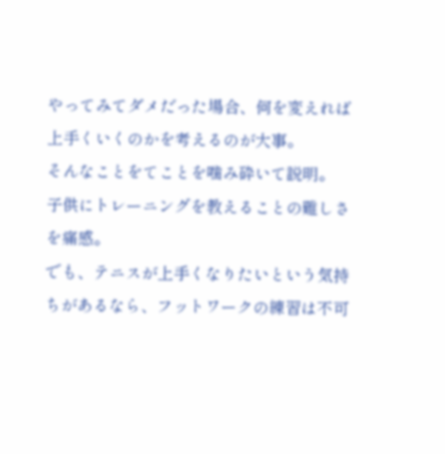やってみてダメだった場合、何を変えれば上手くいくのかを考えるのが大事。
そんなことをてことを噛み砕いて説明。
子供にトレーニングを教えることの難しさを痛感。
でも、テニスが上手くなりたいという気持ちがあるなら、フットワークの練習は不可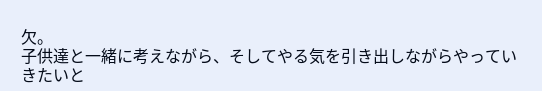欠。
子供達と一緒に考えながら、そしてやる気を引き出しながらやっていきたいと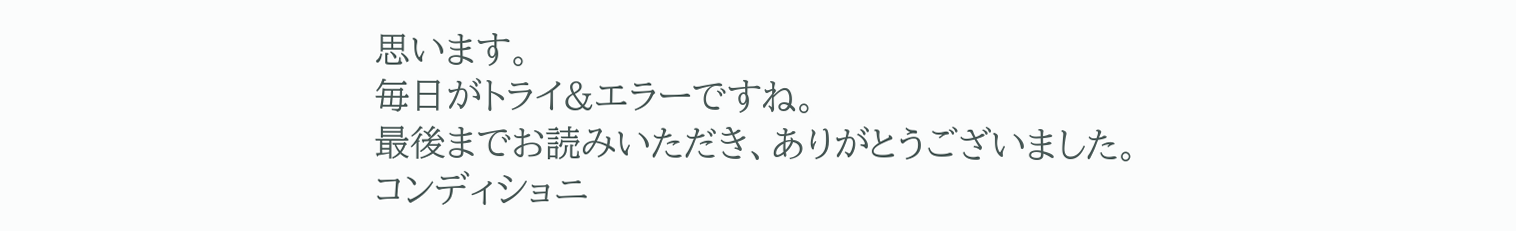思います。
毎日がトライ&エラーですね。
最後までお読みいただき、ありがとうございました。
コンディショニ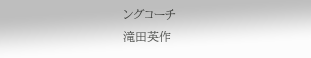ングコーチ
滝田英作